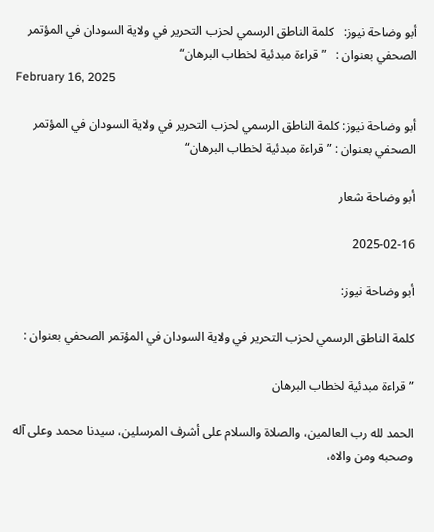أبو وضاحة نيوز:   كلمة الناطق الرسمي لحزب التحرير في ولاية السودان في المؤتمر الصحفي بعنوان :   ”قراءة مبدئية لخطاب البرهان“
February 16, 2025

أبو وضاحة نيوز: كلمة الناطق الرسمي لحزب التحرير في ولاية السودان في المؤتمر الصحفي بعنوان : ”قراءة مبدئية لخطاب البرهان“

أبو وضاحة شعار

2025-02-16

أبو وضاحة نيوز:

كلمة الناطق الرسمي لحزب التحرير في ولاية السودان في المؤتمر الصحفي بعنوان :

”قراءة مبدئية لخطاب البرهان

الحمد لله رب العالمين، والصلاة والسلام على أشرف المرسلين، سيدنا محمد وعلى آله وصحبه ومن والاه،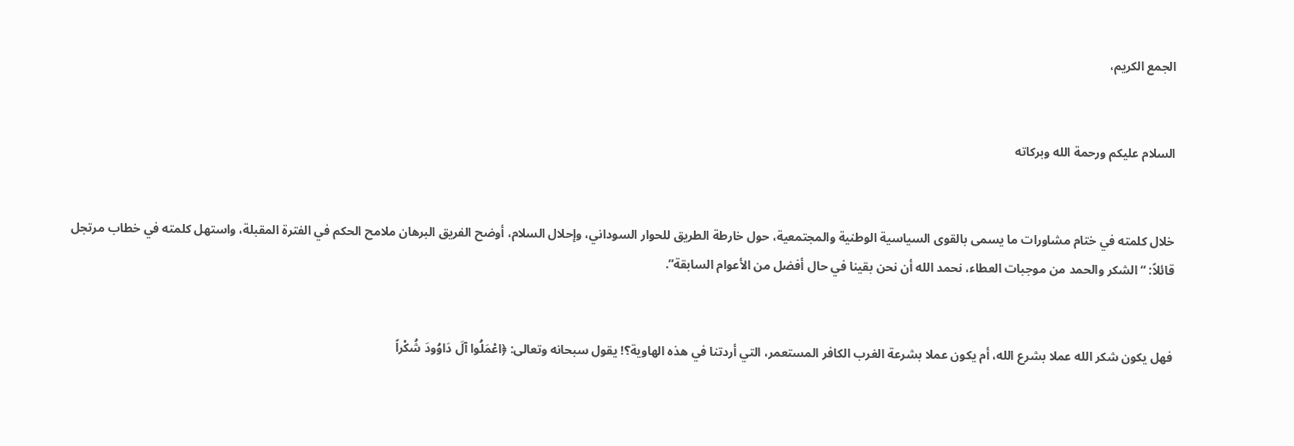الجمع الكريم،


السلام عليكم ورحمة الله وبركاته


خلال كلمته في ختام مشاورات ما يسمى بالقوى السياسية الوطنية والمجتمعية، حول خارطة الطريق للحوار السوداني، وإحلال السلام، أوضح الفريق البرهان ملامح الحكم في الفترة المقبلة، واستهل كلمته في خطاب مرتجل قائلاً: “الشكر والحمد من موجبات العطاء، نحمد الله أن نحن بقينا في حال أفضل من الأعوام السابقة”.


فهل يكون شكر الله عملا بشرع الله، أم يكون عملا بشرعة الغرب الكافر المستعمر، التي أردتنا في هذه الهاوية؟! يقول سبحانه وتعالى: ﴿اعْمَلُوا آلَ دَاوُودَ شُكْراً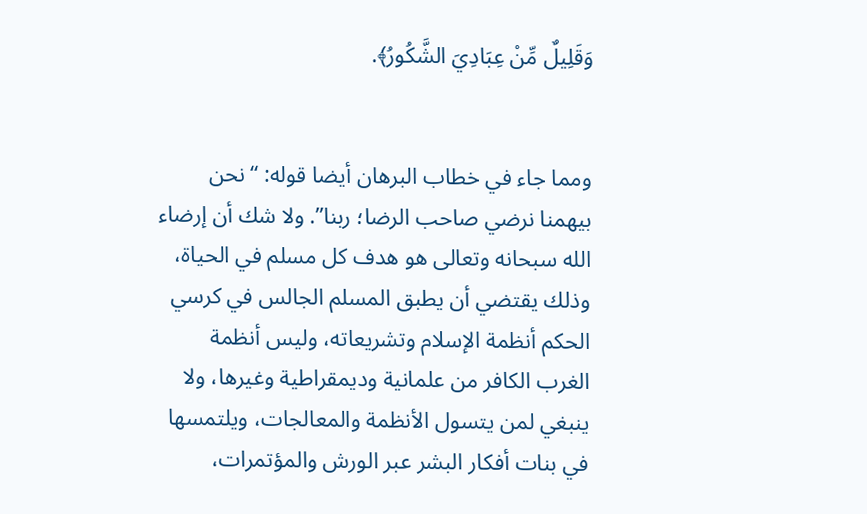وَقَلِيلٌ مِّنْ عِبَادِيَ الشَّكُورُ﴾.


ومما جاء في خطاب البرهان أيضا قوله: “نحن بيهمنا نرضي صاحب الرضا؛ ربنا”. ولا شك أن إرضاء الله سبحانه وتعالى هو هدف كل مسلم في الحياة، وذلك يقتضي أن يطبق المسلم الجالس في كرسي الحكم أنظمة الإسلام وتشريعاته، وليس أنظمة الغرب الكافر من علمانية وديمقراطية وغيرها، ولا ينبغي لمن يتسول الأنظمة والمعالجات، ويلتمسها في بنات أفكار البشر عبر الورش والمؤتمرات،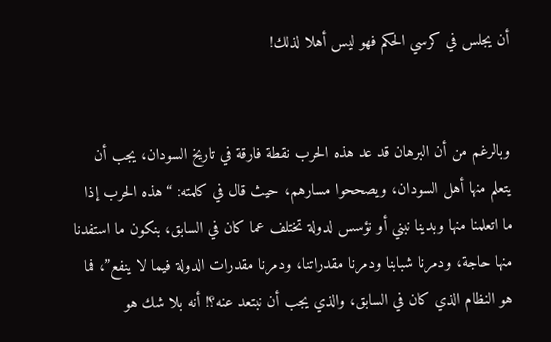أن يجلس في كرسي الحكم فهو ليس أهلا لذلك!


وبالرغم من أن البرهان قد عد هذه الحرب نقطة فارقة في تاريخ السودان، يجب أن يتعلم منها أهل السودان، ويصححوا مسارهم، حيث قال في كلمته: “هذه الحرب إذا ما اتعلمنا منها وبدينا نبني أو نؤسس لدولة تختلف عما كان في السابق، بنكون ما استفدنا منها حاجة، ودمرنا شبابنا ودمرنا مقدراتنا، ودمرنا مقدرات الدولة فيما لا ينفع”، فما هو النظام الذي كان في السابق، والذي يجب أن نبتعد عنه؟! أنه بلا شك هو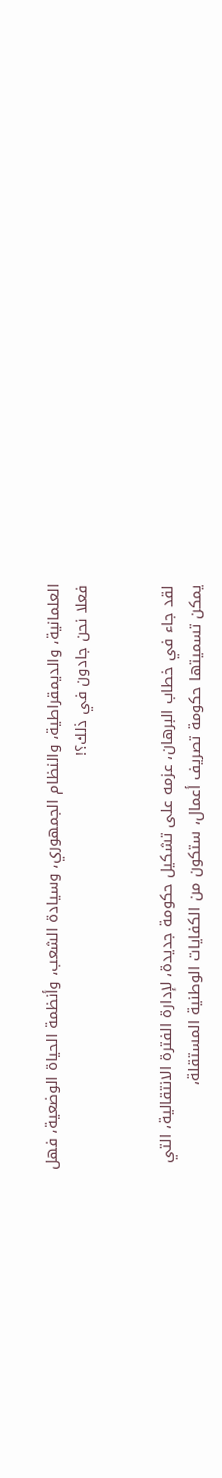العلمانية، والديمقراطية، والنظام الجمهوري، وسيادة الشعب، وأنظمة الحياة الوضعية، فهل فعلا نحن جادون في ذلك؟!


لقد جاء في خطاب البرهان، عزمه على تشكيل حكومة جديدة، لإدارة الفترة الانتقالية، التي يمكن تسميتها حكومة تصريف أعمال، ستكون من الكفايات الوطنية المستقلة،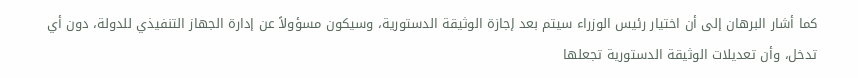كما أشار البرهان إلى أن اختيار رئيس الوزراء سيتم بعد إجازة الوثيقة الدستورية، وسيكون مسؤولاً عن إدارة الجهاز التنفيذي للدولة، دون أي تدخل، وأن تعديلات الوثيقة الدستورية تجعلها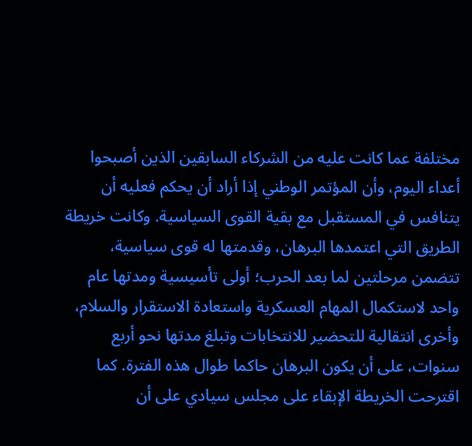مختلفة عما كانت عليه من الشركاء السابقين الذين أصبحوا أعداء اليوم، وأن المؤتمر الوطني إذا أراد أن يحكم فعليه أن يتنافس في المستقبل مع بقية القوى السياسية. وكانت خريطة الطريق التي اعتمدها البرهان، وقدمتها له قوى سياسية، تتضمن مرحلتين لما بعد الحرب؛ أولى تأسيسية ومدتها عام واحد لاستكمال المهام العسكرية واستعادة الاستقرار والسلام، وأخرى انتقالية للتحضير للانتخابات وتبلغ مدتها نحو أربع سنوات، على أن يكون البرهان حاكما طوال هذه الفترة. كما اقترحت الخريطة الإبقاء على مجلس سيادي على أن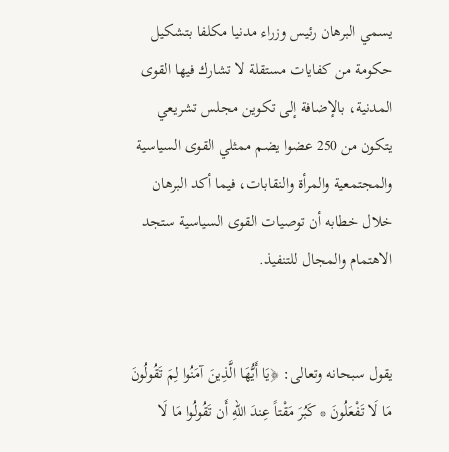يسمي البرهان رئيس وزراء مدنيا مكلفا بتشكيل حكومة من كفايات مستقلة لا تشارك فيها القوى المدنية، بالإضافة إلى تكوين مجلس تشريعي يتكون من 250 عضوا يضم ممثلي القوى السياسية والمجتمعية والمرأة والنقابات، فيما أكد البرهان خلال خطابه أن توصيات القوى السياسية ستجد الاهتمام والمجال للتنفيذ.


يقول سبحانه وتعالى: ﴿يَا أَيُّهَا الَّذِينَ آمَنُوا لِمَ تَقُولُونَ مَا لَا تَفْعَلُونَ * كَبُرَ مَقْتاً عِندَ اللهِ أَن تَقُولُوا مَا لَا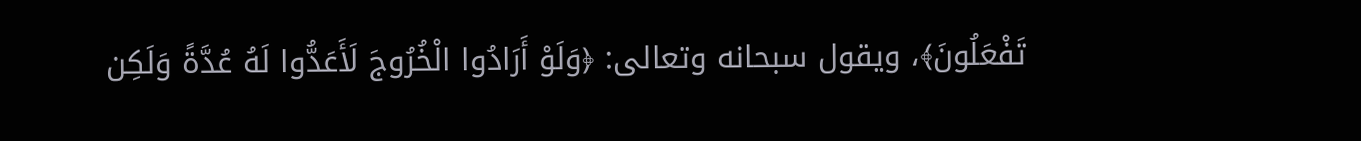تَفْعَلُونَ﴾، ويقول سبحانه وتعالى: ﴿وَلَوْ أَرَادُوا الْخُرُوجَ لَأَعَدُّوا لَهُ عُدَّةً وَلَكِن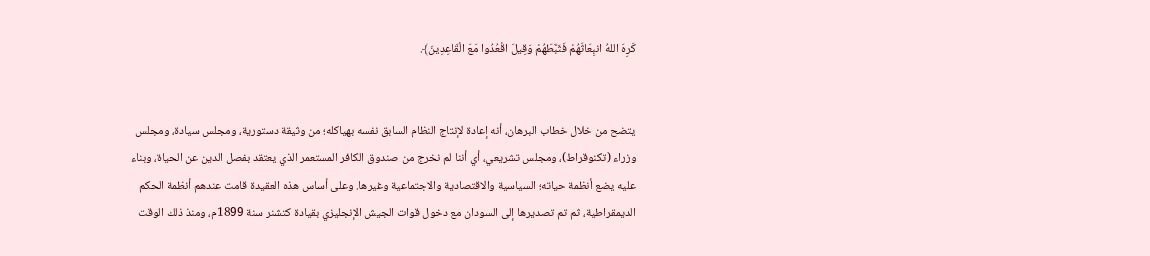كَرِهَ اللهُ انبِعَاثَهُمْ فَثَبَّطَهُمْ وَقِيلَ اقْعُدُوا مَعَ الْقَاعِدِينَ﴾.


يتضح من خلال خطاب البرهان، أنه إعادة لإنتاج النظام السابق نفسه بهياكله؛ من وثيقة دستورية، ومجلس سيادة، ومجلس وزراء (تكنوقراط)، ومجلس تشريعي، أي أننا لم نخرج من صندوق الكافر المستعمر الذي يعتقد بفصل الدين عن الحياة، وبناء عليه يضع أنظمة حياته؛ السياسية والاقتصادية والاجتماعية وغيرها. وعلى أساس هذه العقيدة قامت عندهم أنظمة الحكم الديمقراطية، ثم تم تصديرها إلى السودان مع دخول قوات الجيش الإنجليزي بقيادة كتشنر سنة 1899م، ومنذ ذلك الوقت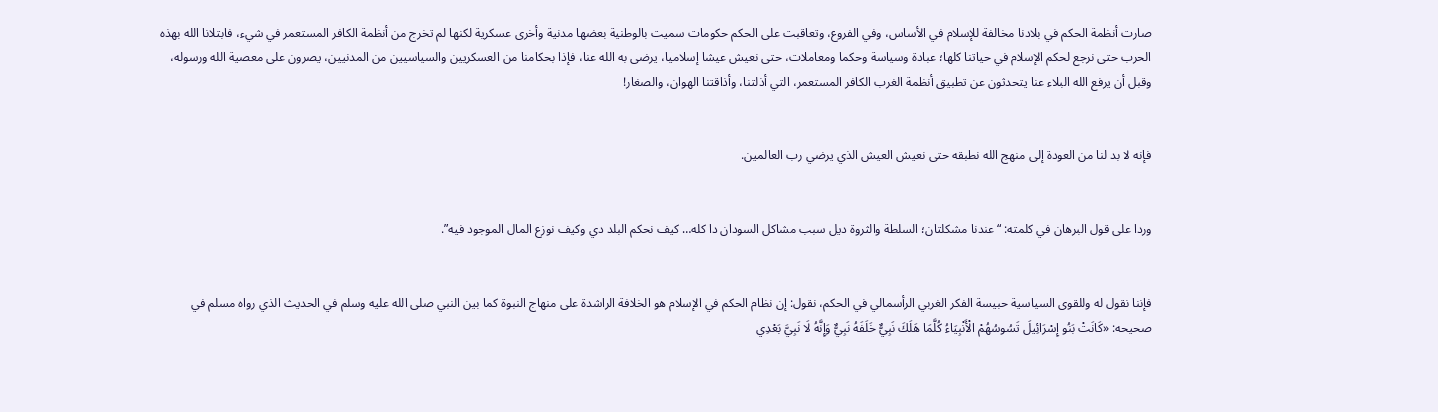صارت أنظمة الحكم في بلادنا مخالفة للإسلام في الأساس، وفي الفروع، وتعاقبت على الحكم حكومات سميت بالوطنية بعضها مدنية وأخرى عسكرية لكنها لم تخرج من أنظمة الكافر المستعمر في شيء، فابتلانا الله بهذه الحرب حتى نرجع لحكم الإسلام في حياتنا كلها؛ عبادة وسياسة وحكما ومعاملات، حتى نعيش عيشا إسلاميا، يرضى به الله عنا، فإذا بحكامنا من العسكريين والسياسيين من المدنيين، يصرون على معصية الله ورسوله، وقبل أن يرفع الله البلاء عنا يتحدثون عن تطبيق أنظمة الغرب الكافر المستعمر، التي أذلتنا، وأذاقتنا الهوان، والصغار!


فإنه لا بد لنا من العودة إلى منهج الله نطبقه حتى نعيش العيش الذي يرضي رب العالمين.


وردا على قول البرهان في كلمته: “عندنا مشكلتان؛ السلطة والثروة ديل سبب مشاكل السودان دا كله… كيف نحكم البلد دي وكيف نوزع المال الموجود فيه”.


فإننا نقول له وللقوى السياسية حبيسة الفكر الغربي الرأسمالي في الحكم، نقول: إن نظام الحكم في الإسلام هو الخلافة الراشدة على منهاج النبوة كما بين النبي صلى الله عليه وسلم في الحديث الذي رواه مسلم في صحيحه: «كَانَتْ بَنُو إِسْرَائِيلَ تَسُوسُهُمْ الْأَنْبِيَاءُ كُلَّمَا هَلَكَ نَبِيٌّ خَلَفَهُ نَبِيٌّ وَإِنَّهُ لَا نَبِيَّ بَعْدِي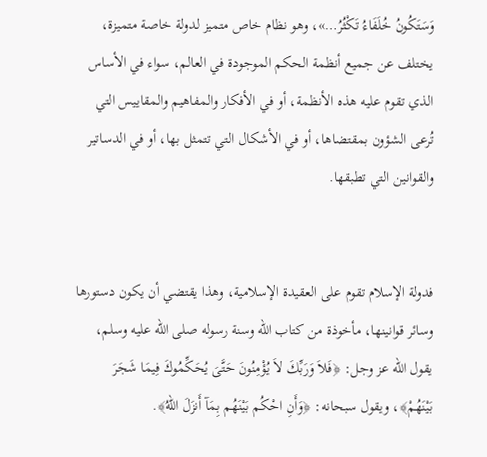وَسَتَكُونُ خُلَفَاءُ تَكْثُرُ…»، وهو نظام خاص متميز لدولة خاصة متميزة، يختلف عن جميع أنظمة الحكم الموجودة في العالم، سواء في الأساس الذي تقوم عليه هذه الأنظمة، أو في الأفكار والمفاهيم والمقاييس التي تُرعى الشؤون بمقتضاها، أو في الأشكال التي تتمثل بها، أو في الدساتير والقوانين التي تطبقها.


فدولة الإسلام تقوم على العقيدة الإسلامية، وهذا يقتضي أن يكون دستورها وسائر قوانينها، مأخوذة من كتاب الله وسنة رسوله صلى الله عليه وسلم، يقول الله عز وجل: ﴿فَلاَ وَرَبِّكَ لاَ يُؤْمِنُونَ حَتَّىَ يُحَكِّمُوكَ فِيمَا شَجَرَ بَيْنَهُمْ﴾، ويقول سبحانه: ﴿وَأَنِ احْكُم بَيْنَهُم بِمَآ أَنزَلَ اللهُ﴾.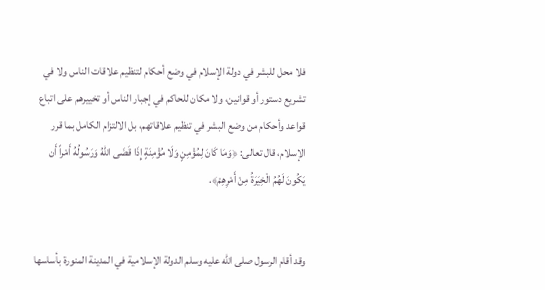فلا محل للبشر في دولة الإسلام في وضع أحكام لتنظيم علاقات الناس ولا في تشريع دستور أو قوانين، ولا مكان للحاكم في إجبار الناس أو تخييرهم على اتباع قواعد وأحكام من وضع البشر في تنظيم علاقاتهم، بل الالتزام الكامل بما قرر الإسلام، قال تعالى: ﴿وَمَا كَانَ لِمُؤْمِنٍ وَلَا مُؤْمِنَةٍ إِذَا قَضَى اللهُ وَرَسُولُهُ أَمْراً أَن يَكُونَ لَهُمُ الْخِيَرَةُ مِنْ أَمْرِهِمْ﴾.


وقد أقام الرسول صلى الله عليه وسلم الدولة الإسلامية في المدينة المنورة بأساسها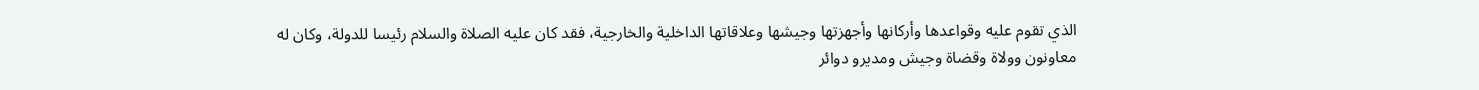الذي تقوم عليه وقواعدها وأركانها وأجهزتها وجيشها وعلاقاتها الداخلية والخارجية، فقد كان عليه الصلاة والسلام رئيسا للدولة، وكان له معاونون وولاة وقضاة وجيش ومديرو دوائر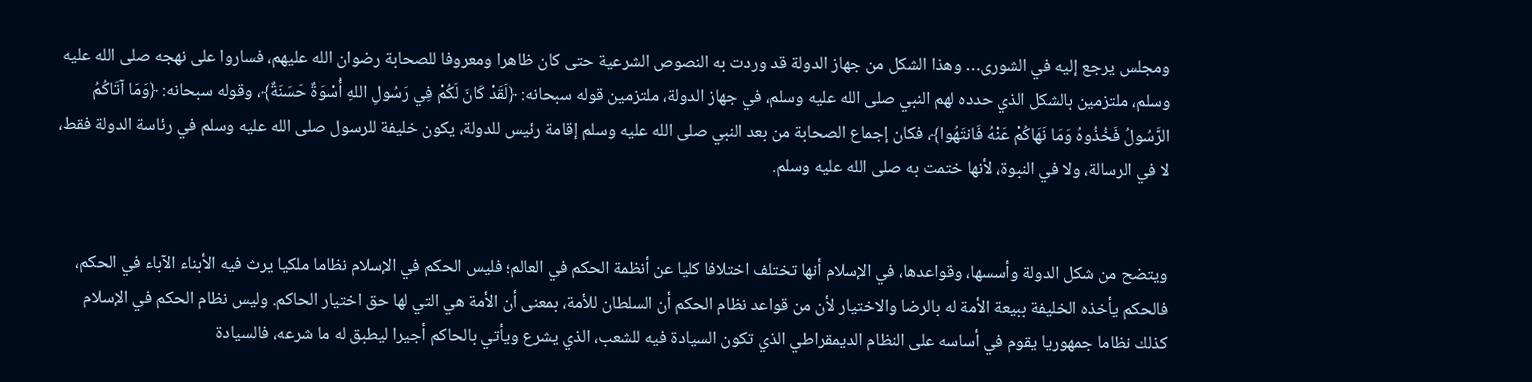ومجلس يرجع إليه في الشورى… وهذا الشكل من جهاز الدولة قد وردت به النصوص الشرعية حتى كان ظاهرا ومعروفا للصحابة رضوان الله عليهم، فساروا على نهجه صلى الله عليه وسلم، ملتزمين بالشكل الذي حدده لهم النبي صلى الله عليه وسلم، في جهاز الدولة، ملتزمين قوله سبحانه: ﴿لَقَدْ كَانَ لَكُمْ فِي رَسُولِ اللهِ أُسْوَةٌ حَسَنَةٌ﴾، وقوله سبحانه: ﴿وَمَا آتَاكُمُ الرَّسُولُ فَخُذُوهُ وَمَا نَهَاكُمْ عَنْهُ فَانتَهُوا﴾، فكان إجماع الصحابة من بعد النبي صلى الله عليه وسلم إقامة رئيس للدولة، يكون خليفة للرسول صلى الله عليه وسلم في رئاسة الدولة فقط، لا في الرسالة، ولا في النبوة، لأنها ختمت به صلى الله عليه وسلم.


ويتضح من شكل الدولة وأسسها، وقواعدها، في الإسلام أنها تختلف اختلافا كليا عن أنظمة الحكم في العالم؛ فليس الحكم في الإسلام نظاما ملكيا يرث فيه الأبناء الآباء في الحكم، فالحكم يأخذه الخليفة ببيعة الأمة له بالرضا والاختيار لأن من قواعد نظام الحكم أن السلطان للأمة، بمعنى أن الأمة هي التي لها حق اختيار الحاكم. وليس نظام الحكم في الإسلام كذلك نظاما جمهوريا يقوم في أساسه على النظام الديمقراطي الذي تكون السيادة فيه للشعب، الذي يشرع ويأتي بالحاكم أجيرا ليطبق له ما شرعه، فالسيادة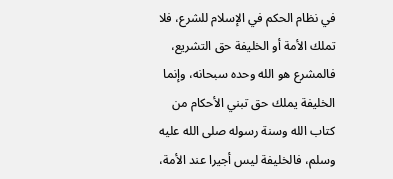في نظام الحكم في الإسلام للشرع، فلا تملك الأمة أو الخليفة حق التشريع، فالمشرع هو الله وحده سبحانه، وإنما الخليفة يملك حق تبني الأحكام من كتاب الله وسنة رسوله صلى الله عليه وسلم، فالخليفة ليس أجيرا عند الأمة،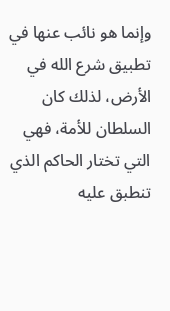وإنما هو نائب عنها في تطبيق شرع الله في الأرض، لذلك كان السلطان للأمة، فهي التي تختار الحاكم الذي تنطبق عليه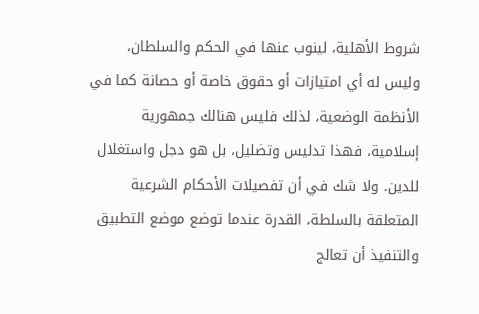شروط الأهلية، لينوب عنها في الحكم والسلطان، وليس له أي امتيازات أو حقوق خاصة أو حصانة كما في الأنظمة الوضعية، لذلك فليس هنالك جمهورية إسلامية، فهذا تدليس وتضليل، بل هو دجل واستغلال للدين. ولا شك في أن تفصيلات الأحكام الشرعية المتعلقة بالسلطة، القدرة عندما توضع موضع التطبيق والتنفيذ أن تعالج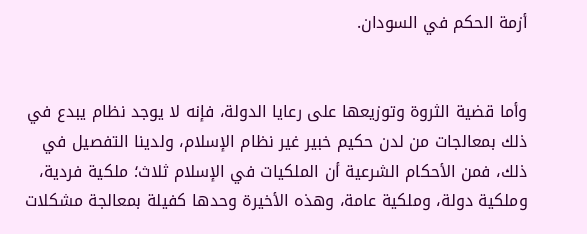أزمة الحكم في السودان.


وأما قضية الثروة وتوزيعها على رعايا الدولة، فإنه لا يوجد نظام يبدع في ذلك بمعالجات من لدن حكيم خبير غير نظام الإسلام، ولدينا التفصيل في ذلك، فمن الأحكام الشرعية أن الملكيات في الإسلام ثلاث؛ ملكية فردية، وملكية دولة، وملكية عامة، وهذه الأخيرة وحدها كفيلة بمعالجة مشكلات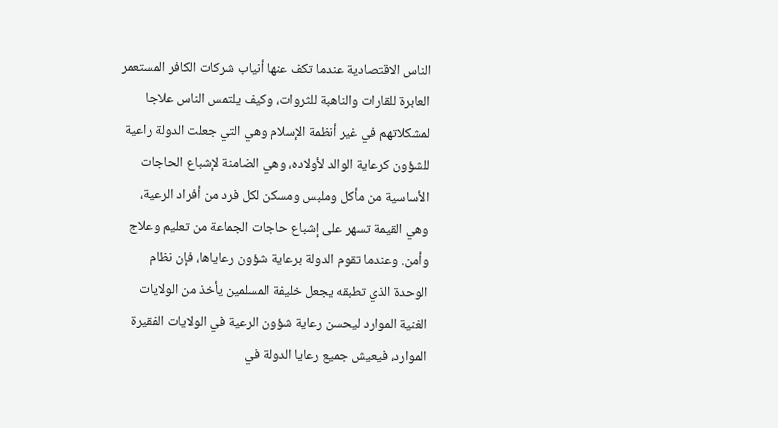الناس الاقتصادية عندما تكف عنها أنياب شركات الكافر المستعمر العابرة للقارات والناهبة للثروات، وكيف يلتمس الناس علاجا لمشكلاتهم في غير أنظمة الإسلام وهي التي جعلت الدولة راعية للشؤون كرعاية الوالد لأولاده، وهي الضامنة لإشباع الحاجات الأساسية من مأكل وملبس ومسكن لكل فرد من أفراد الرعية، وهي القيمة تسهر على إشباع حاجات الجماعة من تعليم وعلاج وأمن. وعندما تقوم الدولة برعاية شؤون رعاياها، فإن نظام الوحدة الذي تطبقه يجعل خليفة المسلمين يأخذ من الولايات الغنية الموارد ليحسن رعاية شؤون الرعية في الولايات الفقيرة الموارد، فيعيش جميع رعايا الدولة في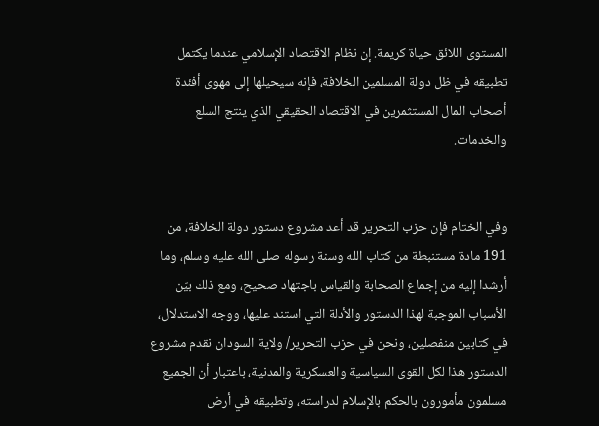المستوى اللائق حياة كريمة. إن نظام الاقتصاد الإسلامي عندما يكتمل تطبيقه في ظل دولة المسلمين الخلافة، فإنه سيحيلها إلى مهوى أفئدة أصحاب المال المستثمرين في الاقتصاد الحقيقي الذي ينتج السلع والخدمات.


وفي الختام فإن حزب التحرير قد أعد مشروع دستور دولة الخلافة، من 191 مادة مستنبطة من كتاب الله وسنة رسوله صلى الله عليه وسلم، وما أرشدا إليه من إجماع الصحابة والقياس باجتهاد صحيح، ومع ذلك بيّن الأسباب الموجبة لهذا الدستور والأدلة التي استند عليها، ووجه الاستدلال، في كتابين منفصلين، ونحن في حزب التحرير/ ولاية السودان نقدم مشروع الدستور هذا لكل القوى السياسية والعسكرية والمدنية، باعتبار أن الجميع مسلمون مأمورون بالحكم بالإسلام لدراسته، وتطبيقه في أرض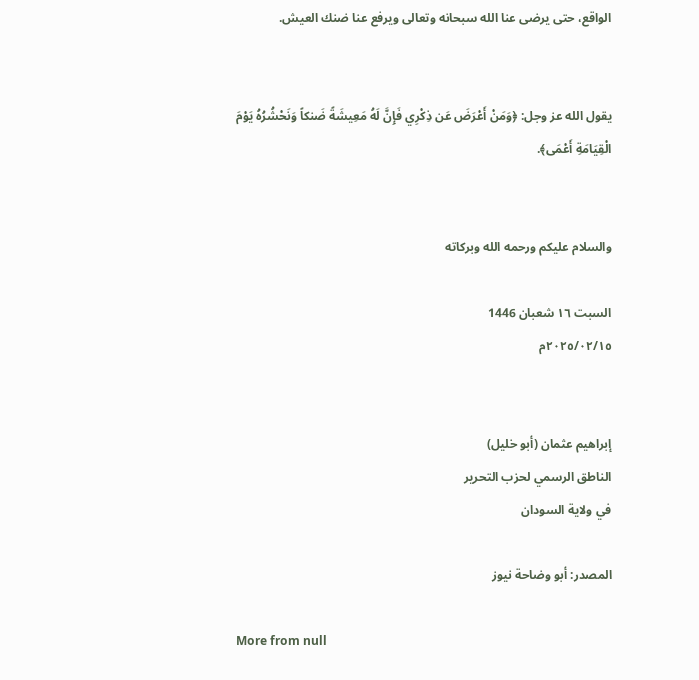الواقع، حتى يرضى عنا الله سبحانه وتعالى ويرفع عنا ضنك العيش.


يقول الله عز وجل: ﴿وَمَنْ أَعْرَضَ عَن ذِكْرِي فَإِنَّ لَهُ مَعِيشَةً ضَنكاً وَنَحْشُرُهُ يَوْمَ الْقِيَامَةِ أَعْمَى﴾.


والسلام عليكم ورحمه الله وبركاته

السبت ١٦ شعبان 1446
٢٠٢٥/٠٢/١٥م


إبراهيم عثمان (أبو خليل)
الناطق الرسمي لحزب التحرير
في ولاية السودان

المصدر: أبو وضاحة نيوز

More from null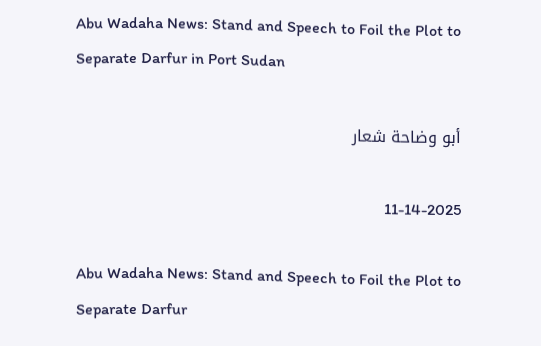Abu Wadaha News: Stand and Speech to Foil the Plot to Separate Darfur in Port Sudan

أبو وضاحة شعار

11-14-2025

Abu Wadaha News: Stand and Speech to Foil the Plot to Separate Darfur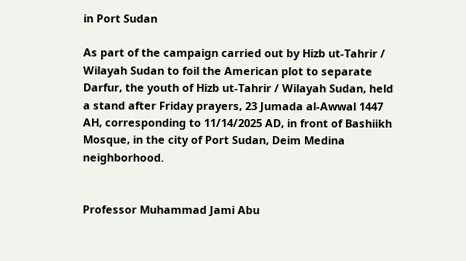in Port Sudan

As part of the campaign carried out by Hizb ut-Tahrir / Wilayah Sudan to foil the American plot to separate Darfur, the youth of Hizb ut-Tahrir / Wilayah Sudan, held a stand after Friday prayers, 23 Jumada al-Awwal 1447 AH, corresponding to 11/14/2025 AD, in front of Bashiikh Mosque, in the city of Port Sudan, Deim Medina neighborhood.


Professor Muhammad Jami Abu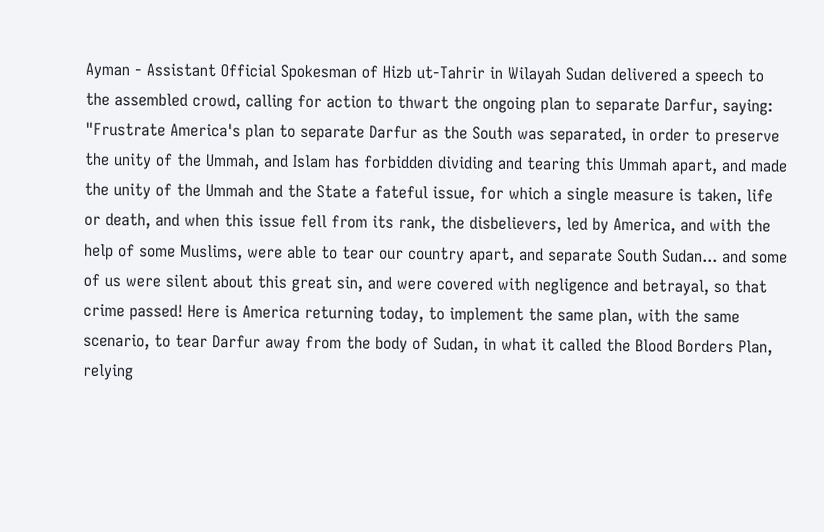Ayman - Assistant Official Spokesman of Hizb ut-Tahrir in Wilayah Sudan delivered a speech to the assembled crowd, calling for action to thwart the ongoing plan to separate Darfur, saying: "Frustrate America's plan to separate Darfur as the South was separated, in order to preserve the unity of the Ummah, and Islam has forbidden dividing and tearing this Ummah apart, and made the unity of the Ummah and the State a fateful issue, for which a single measure is taken, life or death, and when this issue fell from its rank, the disbelievers, led by America, and with the help of some Muslims, were able to tear our country apart, and separate South Sudan... and some of us were silent about this great sin, and were covered with negligence and betrayal, so that crime passed! Here is America returning today, to implement the same plan, with the same scenario, to tear Darfur away from the body of Sudan, in what it called the Blood Borders Plan, relying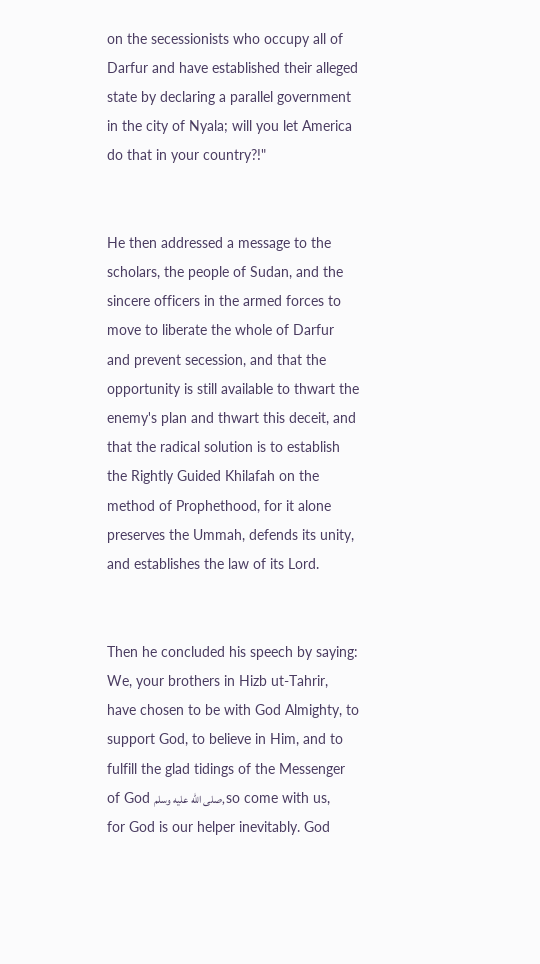on the secessionists who occupy all of Darfur and have established their alleged state by declaring a parallel government in the city of Nyala; will you let America do that in your country?!"


He then addressed a message to the scholars, the people of Sudan, and the sincere officers in the armed forces to move to liberate the whole of Darfur and prevent secession, and that the opportunity is still available to thwart the enemy's plan and thwart this deceit, and that the radical solution is to establish the Rightly Guided Khilafah on the method of Prophethood, for it alone preserves the Ummah, defends its unity, and establishes the law of its Lord.


Then he concluded his speech by saying: We, your brothers in Hizb ut-Tahrir, have chosen to be with God Almighty, to support God, to believe in Him, and to fulfill the glad tidings of the Messenger of God صلى الله عليه وسلم, so come with us, for God is our helper inevitably. God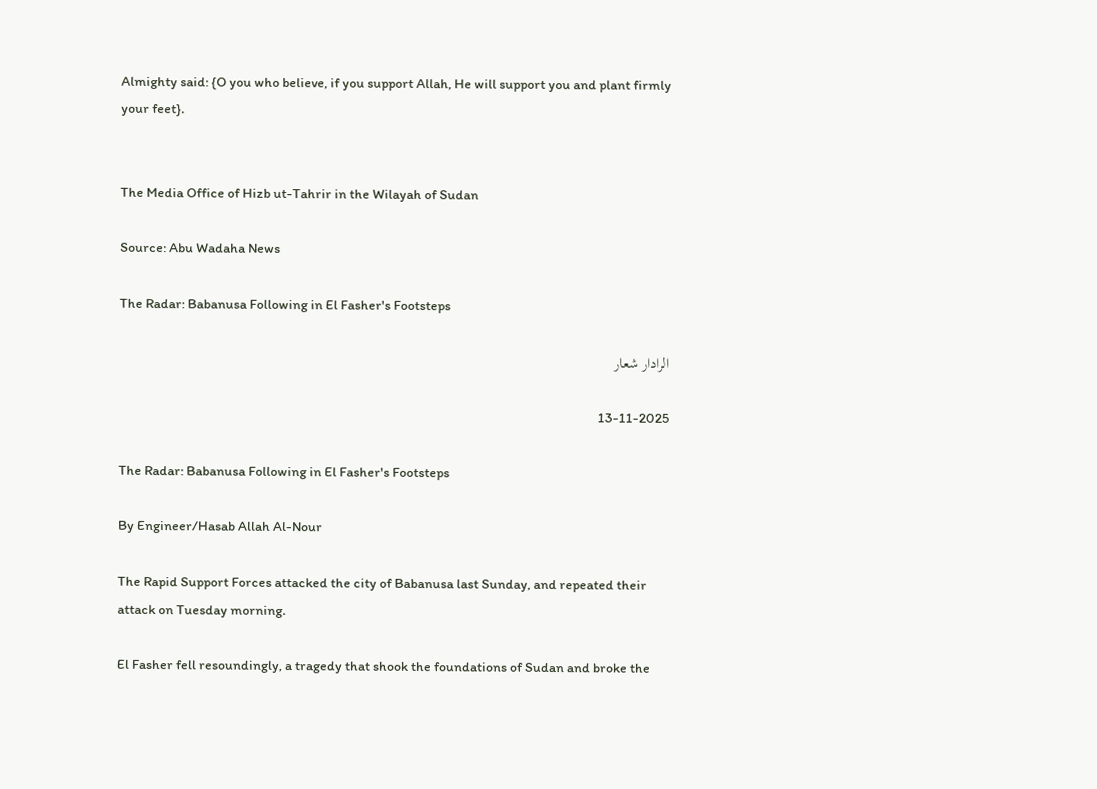Almighty said: {O you who believe, if you support Allah, He will support you and plant firmly your feet}.


The Media Office of Hizb ut-Tahrir in the Wilayah of Sudan

Source: Abu Wadaha News

The Radar: Babanusa Following in El Fasher's Footsteps

الرادار شعار

13-11-2025

The Radar: Babanusa Following in El Fasher's Footsteps

By Engineer/Hasab Allah Al-Nour

The Rapid Support Forces attacked the city of Babanusa last Sunday, and repeated their attack on Tuesday morning.

El Fasher fell resoundingly, a tragedy that shook the foundations of Sudan and broke the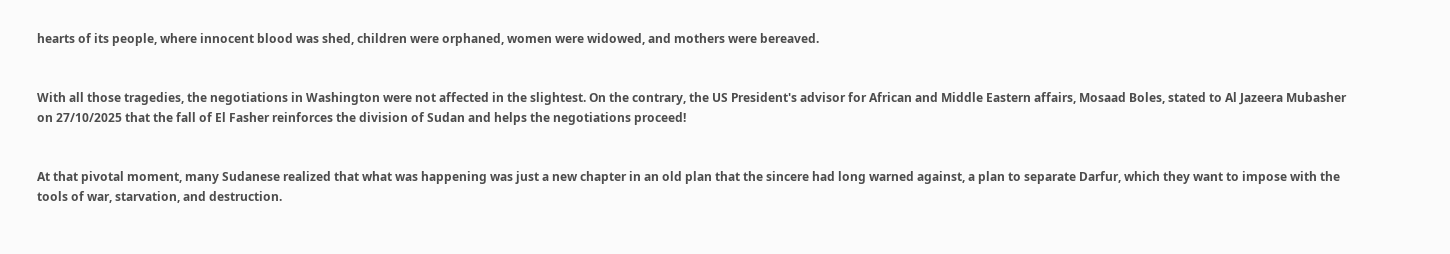hearts of its people, where innocent blood was shed, children were orphaned, women were widowed, and mothers were bereaved.


With all those tragedies, the negotiations in Washington were not affected in the slightest. On the contrary, the US President's advisor for African and Middle Eastern affairs, Mosaad Boles, stated to Al Jazeera Mubasher on 27/10/2025 that the fall of El Fasher reinforces the division of Sudan and helps the negotiations proceed!


At that pivotal moment, many Sudanese realized that what was happening was just a new chapter in an old plan that the sincere had long warned against, a plan to separate Darfur, which they want to impose with the tools of war, starvation, and destruction.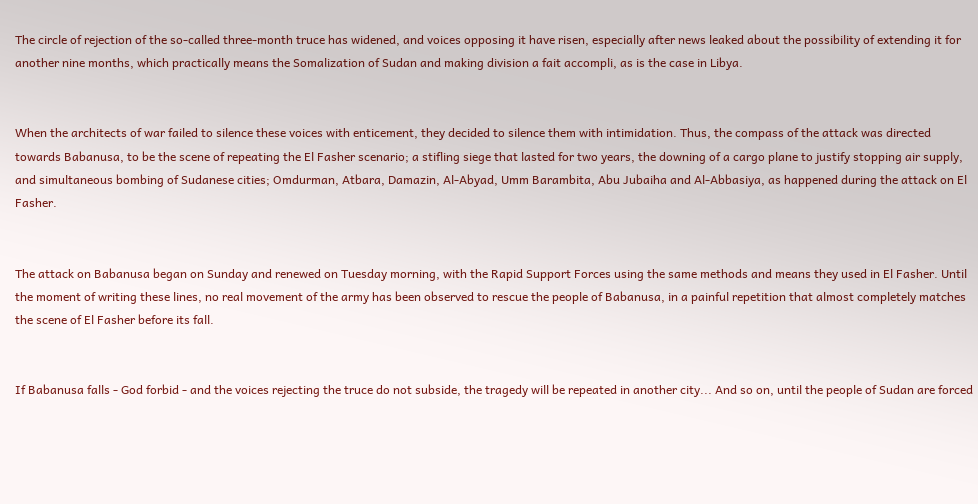The circle of rejection of the so-called three-month truce has widened, and voices opposing it have risen, especially after news leaked about the possibility of extending it for another nine months, which practically means the Somalization of Sudan and making division a fait accompli, as is the case in Libya.


When the architects of war failed to silence these voices with enticement, they decided to silence them with intimidation. Thus, the compass of the attack was directed towards Babanusa, to be the scene of repeating the El Fasher scenario; a stifling siege that lasted for two years, the downing of a cargo plane to justify stopping air supply, and simultaneous bombing of Sudanese cities; Omdurman, Atbara, Damazin, Al-Abyad, Umm Barambita, Abu Jubaiha and Al-Abbasiya, as happened during the attack on El Fasher.


The attack on Babanusa began on Sunday and renewed on Tuesday morning, with the Rapid Support Forces using the same methods and means they used in El Fasher. Until the moment of writing these lines, no real movement of the army has been observed to rescue the people of Babanusa, in a painful repetition that almost completely matches the scene of El Fasher before its fall.


If Babanusa falls - God forbid - and the voices rejecting the truce do not subside, the tragedy will be repeated in another city... And so on, until the people of Sudan are forced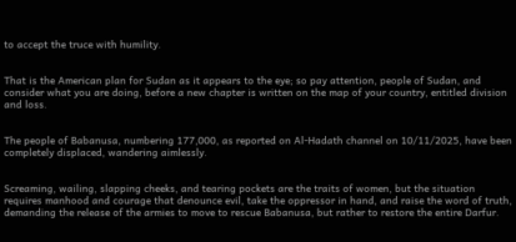to accept the truce with humility.


That is the American plan for Sudan as it appears to the eye; so pay attention, people of Sudan, and consider what you are doing, before a new chapter is written on the map of your country, entitled division and loss.


The people of Babanusa, numbering 177,000, as reported on Al-Hadath channel on 10/11/2025, have been completely displaced, wandering aimlessly.


Screaming, wailing, slapping cheeks, and tearing pockets are the traits of women, but the situation requires manhood and courage that denounce evil, take the oppressor in hand, and raise the word of truth, demanding the release of the armies to move to rescue Babanusa, but rather to restore the entire Darfur.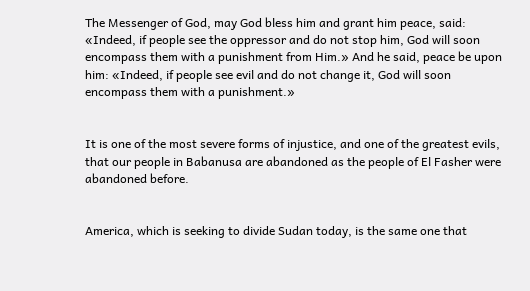The Messenger of God, may God bless him and grant him peace, said: «Indeed, if people see the oppressor and do not stop him, God will soon encompass them with a punishment from Him.» And he said, peace be upon him: «Indeed, if people see evil and do not change it, God will soon encompass them with a punishment.»


It is one of the most severe forms of injustice, and one of the greatest evils, that our people in Babanusa are abandoned as the people of El Fasher were abandoned before.


America, which is seeking to divide Sudan today, is the same one that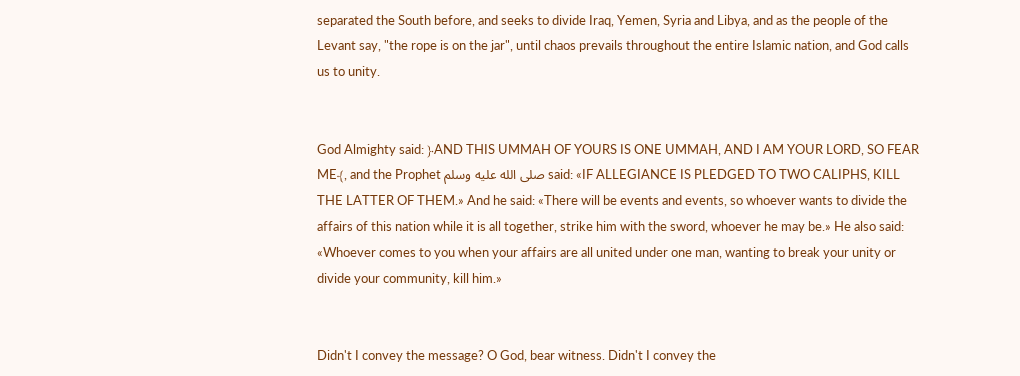separated the South before, and seeks to divide Iraq, Yemen, Syria and Libya, and as the people of the Levant say, "the rope is on the jar", until chaos prevails throughout the entire Islamic nation, and God calls us to unity.


God Almighty said: ﴿AND THIS UMMAH OF YOURS IS ONE UMMAH, AND I AM YOUR LORD, SO FEAR ME﴾, and the Prophet صلى الله عليه وسلم said: «IF ALLEGIANCE IS PLEDGED TO TWO CALIPHS, KILL THE LATTER OF THEM.» And he said: «There will be events and events, so whoever wants to divide the affairs of this nation while it is all together, strike him with the sword, whoever he may be.» He also said: «Whoever comes to you when your affairs are all united under one man, wanting to break your unity or divide your community, kill him.»


Didn't I convey the message? O God, bear witness. Didn't I convey the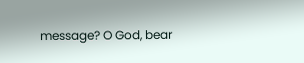message? O God, bear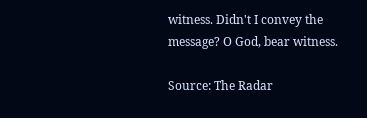witness. Didn't I convey the message? O God, bear witness.

Source: The Radar